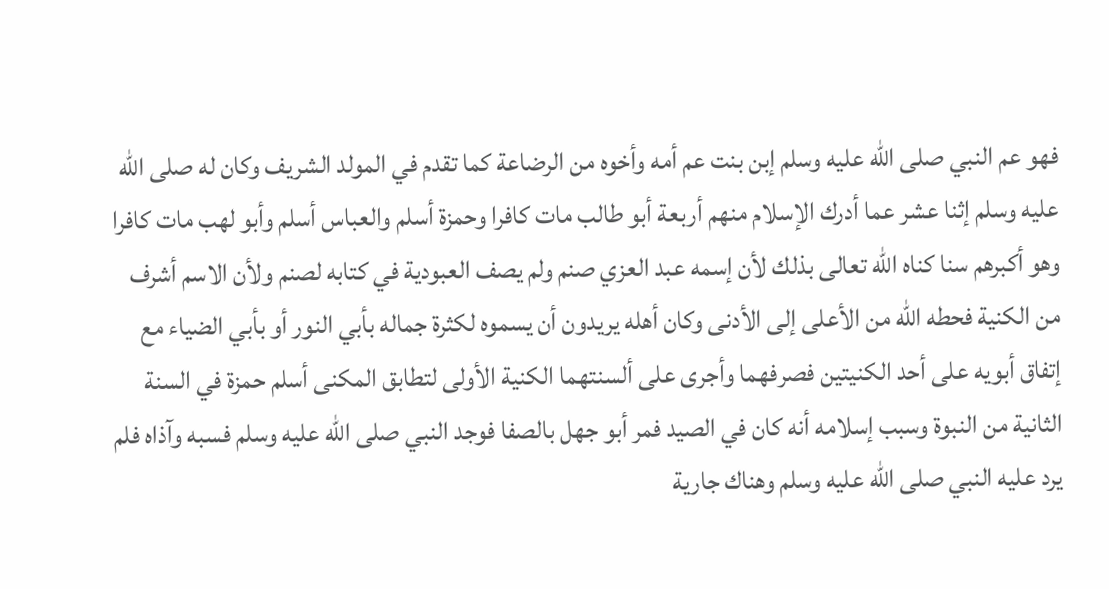فهو عم النبي صلى الله عليه وسلم إبن بنت عم أمه وأخوه من الرضاعة كما تقدم في المولد الشريف وكان له صلى الله عليه وسلم إثنا عشر عما أدرك الإسلام منهم أربعة أبو طالب مات كافرا وحمزة أسلم والعباس أسلم وأبو لهب مات كافرا وهو أكبرهم سنا كناه الله تعالى بذلك لأن إسمه عبد العزي صنم ولم يصف العبودية في كتابه لصنم ولأن الاسم أشرف من الكنية فحطه الله من الأعلى إلى الأدنى وكان أهله يريدون أن يسموه لكثرة جماله بأبي النور أو بأبي الضياء مع إتفاق أبويه على أحد الكنيتين فصرفهما وأجرى على ألسنتهما الكنية الأولى لتطابق المكنى أسلم حمزة في السنة الثانية من النبوة وسبب إسلامه أنه كان في الصيد فمر أبو جهل بالصفا فوجد النبي صلى الله عليه وسلم فسبه وآذاه فلم يرد عليه النبي صلى الله عليه وسلم وهناك جارية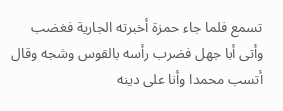تسمع فلما جاء حمزة أخبرته الجارية فغضب وأتى أبا جهل فضرب رأسه بالقوس وشجه وقال أتسب محمدا وأنا على دينه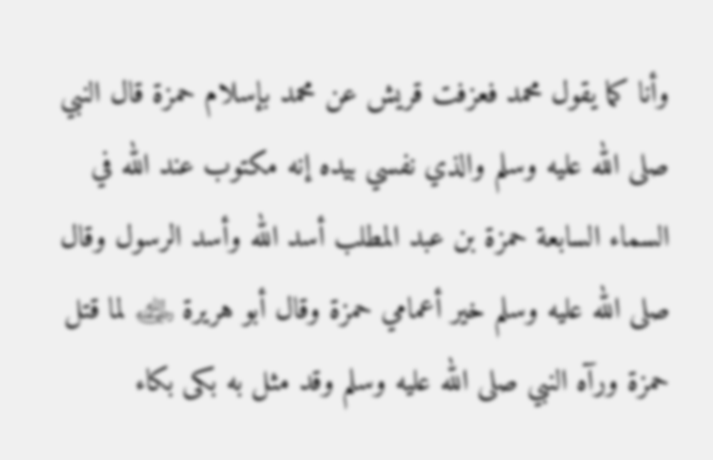وأنا كما يقول محمد فعزفت قريش عن محمد بإسلام حمزة قال النبي صلى الله عليه وسلم والذي نفسي بيده إنه مكتوب عند الله في السماء السابعة حمزة بن عبد المطلب أسد الله وأسد الرسول وقال صلى الله عليه وسلم خير أعمامي حمزة وقال أبو هريرة ﵁ لما قتل حمزة ورآه النبي صلى الله عليه وسلم وقد مثل به بكى بكاء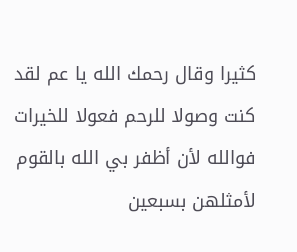كثيرا وقال رحمك الله يا عم لقد كنت وصولا للرحم فعولا للخيرات فوالله لأن أظفر بي الله بالقوم لأمثلهن بسبعين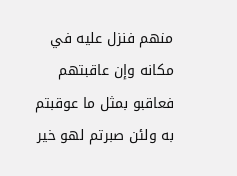منهم فنزل عليه في مكانه وإن عاقبتهم فعاقبو بمثل ما عوقبتم به ولئن صبرتم لهو خير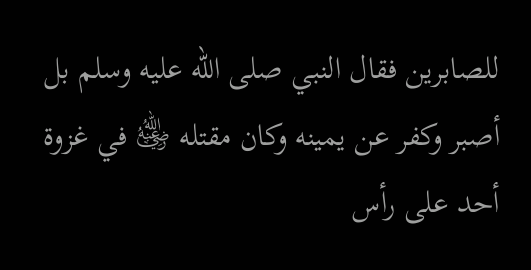للصابرين فقال النبي صلى الله عليه وسلم بل أصبر وكفر عن يمينه وكان مقتله ﵁ في غزوة أحد على رأس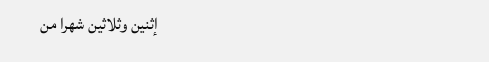إثنين وثلاثين شهرا من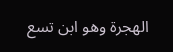الهجرة وهو ابن تسع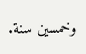وخمسين سنة.